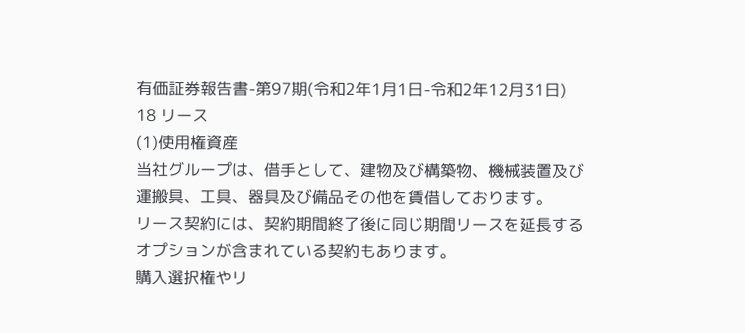有価証券報告書-第97期(令和2年1月1日-令和2年12月31日)
18 リース
(1)使用権資産
当社グループは、借手として、建物及び構築物、機械装置及び運搬具、工具、器具及び備品その他を賃借しております。
リース契約には、契約期間終了後に同じ期間リースを延長するオプションが含まれている契約もあります。
購入選択権やリ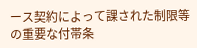ース契約によって課された制限等の重要な付帯条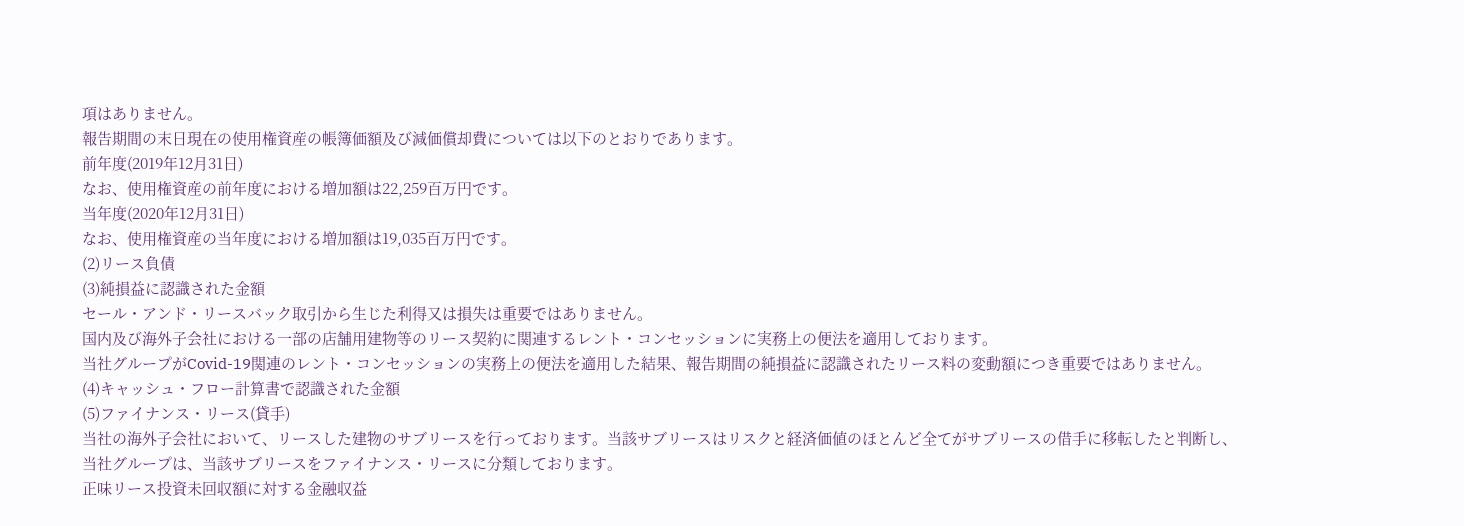項はありません。
報告期間の末日現在の使用権資産の帳簿価額及び減価償却費については以下のとおりであります。
前年度(2019年12月31日)
なお、使用権資産の前年度における増加額は22,259百万円です。
当年度(2020年12月31日)
なお、使用権資産の当年度における増加額は19,035百万円です。
(2)リース負債
(3)純損益に認識された金額
セール・アンド・リースバック取引から生じた利得又は損失は重要ではありません。
国内及び海外子会社における一部の店舗用建物等のリース契約に関連するレント・コンセッションに実務上の便法を適用しております。
当社グループがCovid-19関連のレント・コンセッションの実務上の便法を適用した結果、報告期間の純損益に認識されたリース料の変動額につき重要ではありません。
(4)キャッシュ・フロー計算書で認識された金額
(5)ファイナンス・リース(貸手)
当社の海外子会社において、リースした建物のサブリースを行っております。当該サブリースはリスクと経済価値のほとんど全てがサブリースの借手に移転したと判断し、当社グループは、当該サブリースをファイナンス・リースに分類しております。
正味リース投資未回収額に対する金融収益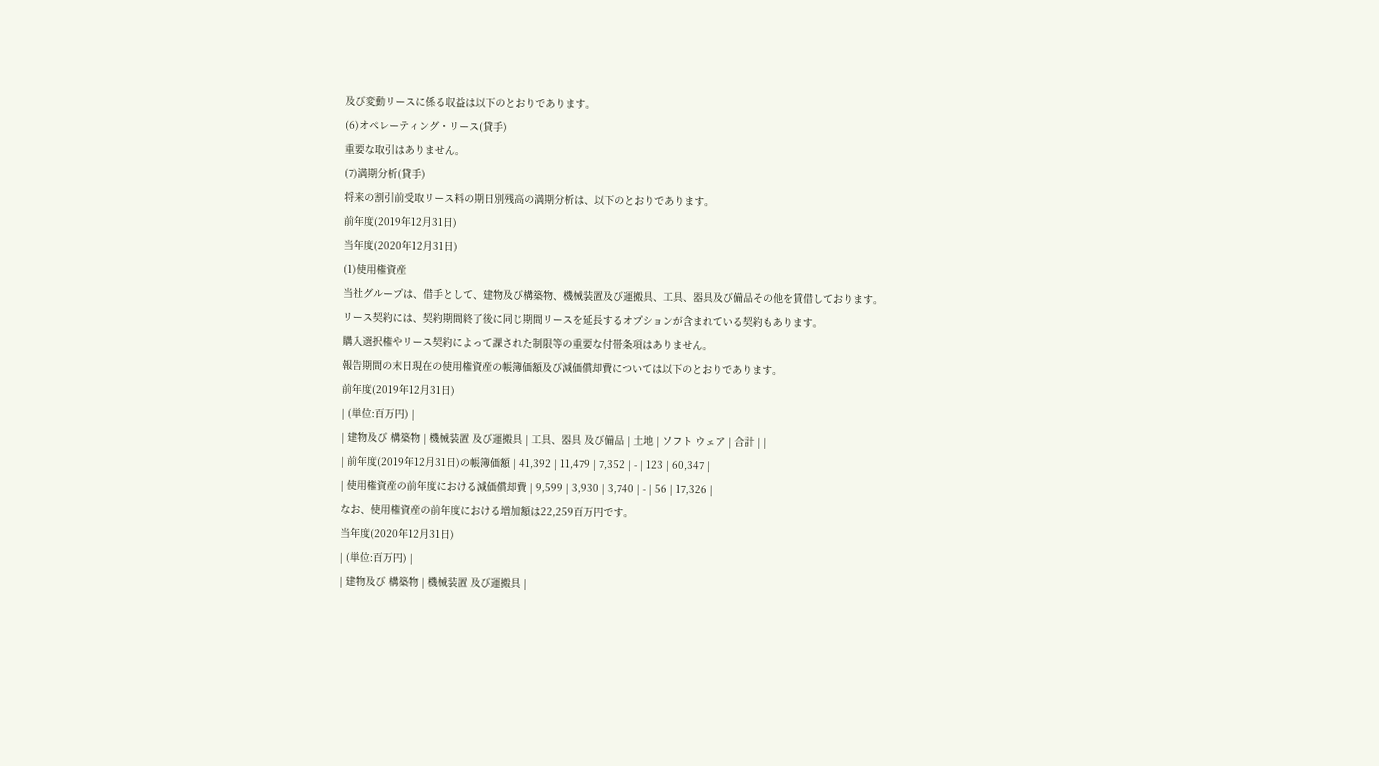及び変動リースに係る収益は以下のとおりであります。
(6)オペレーティング・リース(貸手)
重要な取引はありません。
(7)満期分析(貸手)
将来の割引前受取リース料の期日別残高の満期分析は、以下のとおりであります。
前年度(2019年12月31日)
当年度(2020年12月31日)
(1)使用権資産
当社グループは、借手として、建物及び構築物、機械装置及び運搬具、工具、器具及び備品その他を賃借しております。
リース契約には、契約期間終了後に同じ期間リースを延長するオプションが含まれている契約もあります。
購入選択権やリース契約によって課された制限等の重要な付帯条項はありません。
報告期間の末日現在の使用権資産の帳簿価額及び減価償却費については以下のとおりであります。
前年度(2019年12月31日)
| (単位:百万円) |
| 建物及び 構築物 | 機械装置 及び運搬具 | 工具、器具 及び備品 | 土地 | ソフト ウェア | 合計 | |
| 前年度(2019年12月31日)の帳簿価額 | 41,392 | 11,479 | 7,352 | - | 123 | 60,347 |
| 使用権資産の前年度における減価償却費 | 9,599 | 3,930 | 3,740 | - | 56 | 17,326 |
なお、使用権資産の前年度における増加額は22,259百万円です。
当年度(2020年12月31日)
| (単位:百万円) |
| 建物及び 構築物 | 機械装置 及び運搬具 |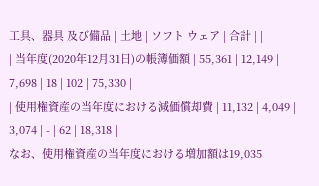工具、器具 及び備品 | 土地 | ソフト ウェア | 合計 | |
| 当年度(2020年12月31日)の帳簿価額 | 55,361 | 12,149 | 7,698 | 18 | 102 | 75,330 |
| 使用権資産の当年度における減価償却費 | 11,132 | 4,049 | 3,074 | - | 62 | 18,318 |
なお、使用権資産の当年度における増加額は19,035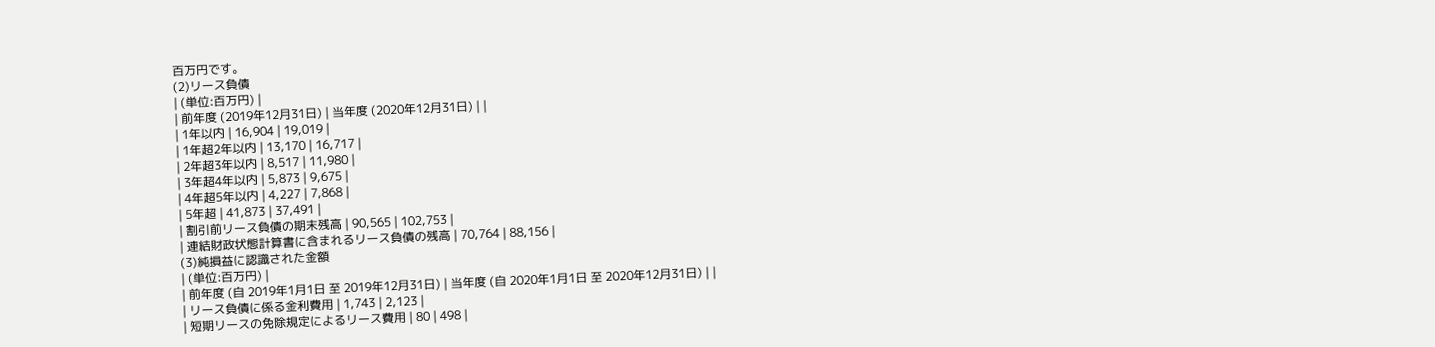百万円です。
(2)リース負債
| (単位:百万円) |
| 前年度 (2019年12月31日) | 当年度 (2020年12月31日) | |
| 1年以内 | 16,904 | 19,019 |
| 1年超2年以内 | 13,170 | 16,717 |
| 2年超3年以内 | 8,517 | 11,980 |
| 3年超4年以内 | 5,873 | 9,675 |
| 4年超5年以内 | 4,227 | 7,868 |
| 5年超 | 41,873 | 37,491 |
| 割引前リース負債の期末残高 | 90,565 | 102,753 |
| 連結財政状態計算書に含まれるリース負債の残高 | 70,764 | 88,156 |
(3)純損益に認識された金額
| (単位:百万円) |
| 前年度 (自 2019年1月1日 至 2019年12月31日) | 当年度 (自 2020年1月1日 至 2020年12月31日) | |
| リース負債に係る金利費用 | 1,743 | 2,123 |
| 短期リースの免除規定によるリース費用 | 80 | 498 |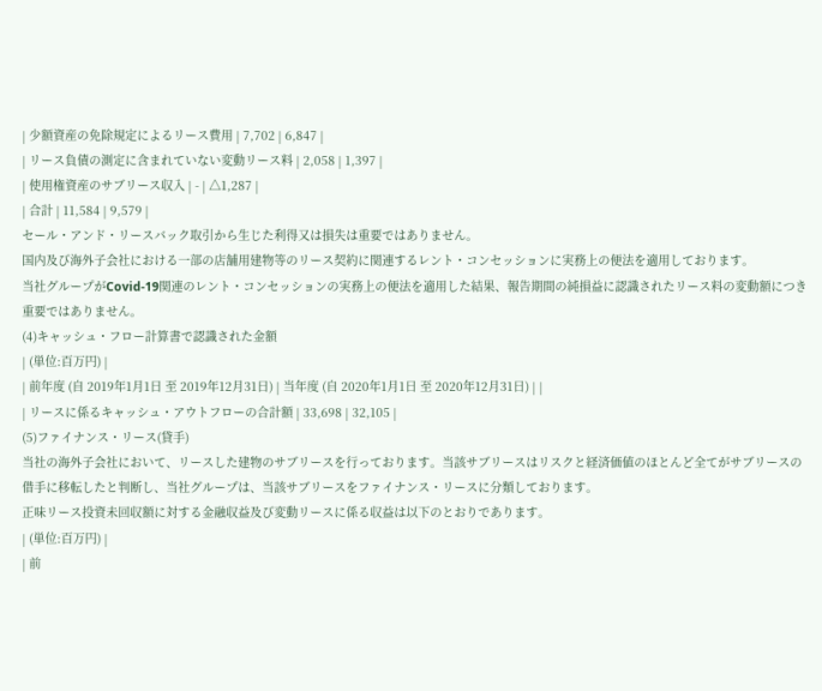| 少額資産の免除規定によるリース費用 | 7,702 | 6,847 |
| リース負債の測定に含まれていない変動リース料 | 2,058 | 1,397 |
| 使用権資産のサブリース収入 | - | △1,287 |
| 合計 | 11,584 | 9,579 |
セール・アンド・リースバック取引から生じた利得又は損失は重要ではありません。
国内及び海外子会社における一部の店舗用建物等のリース契約に関連するレント・コンセッションに実務上の便法を適用しております。
当社グループがCovid-19関連のレント・コンセッションの実務上の便法を適用した結果、報告期間の純損益に認識されたリース料の変動額につき重要ではありません。
(4)キャッシュ・フロー計算書で認識された金額
| (単位:百万円) |
| 前年度 (自 2019年1月1日 至 2019年12月31日) | 当年度 (自 2020年1月1日 至 2020年12月31日) | |
| リースに係るキャッシュ・アウトフローの合計額 | 33,698 | 32,105 |
(5)ファイナンス・リース(貸手)
当社の海外子会社において、リースした建物のサブリースを行っております。当該サブリースはリスクと経済価値のほとんど全てがサブリースの借手に移転したと判断し、当社グループは、当該サブリースをファイナンス・リースに分類しております。
正味リース投資未回収額に対する金融収益及び変動リースに係る収益は以下のとおりであります。
| (単位:百万円) |
| 前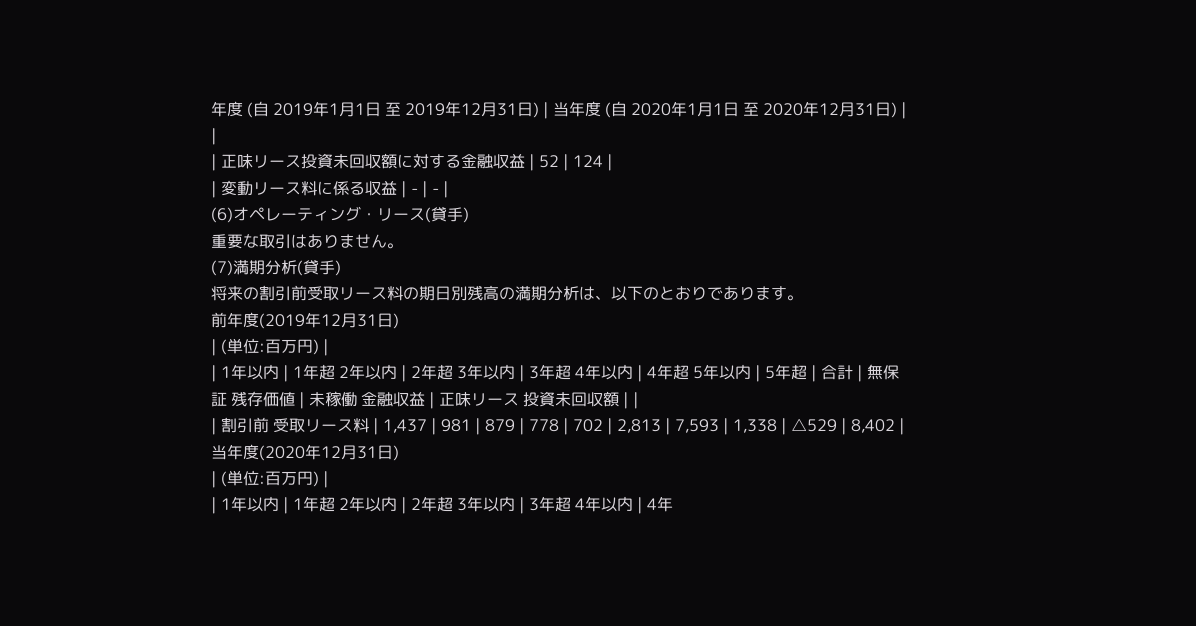年度 (自 2019年1月1日 至 2019年12月31日) | 当年度 (自 2020年1月1日 至 2020年12月31日) | |
| 正味リース投資未回収額に対する金融収益 | 52 | 124 |
| 変動リース料に係る収益 | - | - |
(6)オペレーティング・リース(貸手)
重要な取引はありません。
(7)満期分析(貸手)
将来の割引前受取リース料の期日別残高の満期分析は、以下のとおりであります。
前年度(2019年12月31日)
| (単位:百万円) |
| 1年以内 | 1年超 2年以内 | 2年超 3年以内 | 3年超 4年以内 | 4年超 5年以内 | 5年超 | 合計 | 無保証 残存価値 | 未稼働 金融収益 | 正味リース 投資未回収額 | |
| 割引前 受取リース料 | 1,437 | 981 | 879 | 778 | 702 | 2,813 | 7,593 | 1,338 | △529 | 8,402 |
当年度(2020年12月31日)
| (単位:百万円) |
| 1年以内 | 1年超 2年以内 | 2年超 3年以内 | 3年超 4年以内 | 4年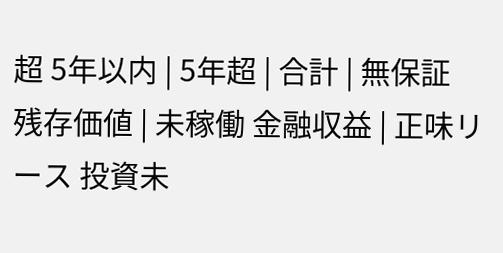超 5年以内 | 5年超 | 合計 | 無保証 残存価値 | 未稼働 金融収益 | 正味リース 投資未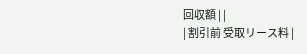回収額 | |
| 割引前 受取リース料 |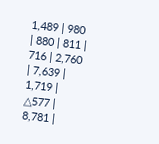1,489 | 980 | 880 | 811 | 716 | 2,760 | 7,639 | 1,719 | △577 | 8,781 |